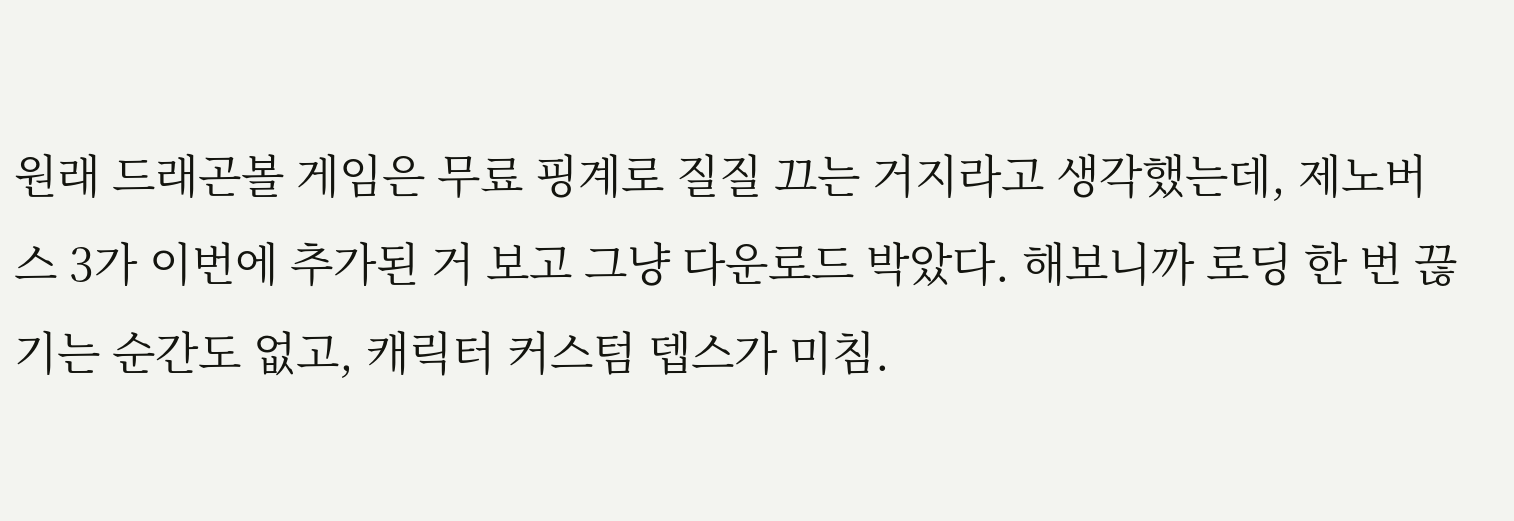원래 드래곤볼 게임은 무료 핑계로 질질 끄는 거지라고 생각했는데, 제노버스 3가 이번에 추가된 거 보고 그냥 다운로드 박았다. 해보니까 로딩 한 번 끊기는 순간도 없고, 캐릭터 커스텀 뎁스가 미침.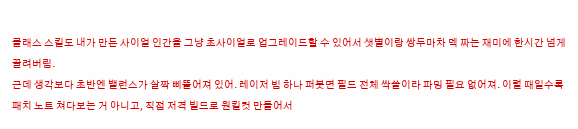클래스 스킬도 내가 만든 사이얼 인간을 그냥 초사이얼로 업그레이드할 수 있어서 샛별이랑 쌍두마차 덱 짜는 재미에 한시간 넘게 끌려버림.
근데 생각보다 초반엔 밸런스가 살짝 삐뚤어져 있어. 레이저 빔 하나 퍼붓면 필드 전체 싹쓸이라 파밍 필요 없어져. 이럴 때일수록 패치 노트 쳐다보는 거 아니고, 직접 저격 빌드로 원킬컷 만들어서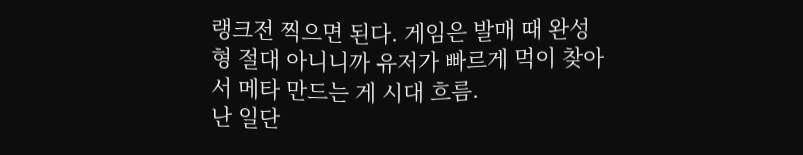랭크전 찍으면 된다. 게임은 발매 때 완성형 절대 아니니까 유저가 빠르게 먹이 찾아서 메타 만드는 게 시대 흐름.
난 일단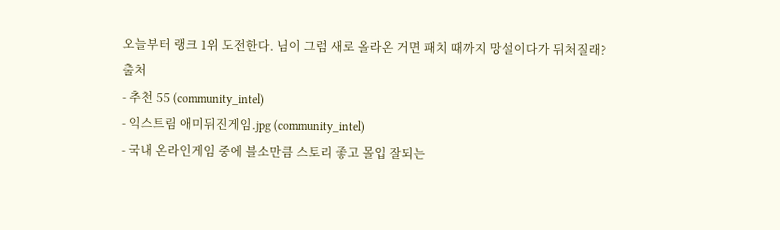오늘부터 랭크 1위 도전한다. 님이 그럼 새로 올라온 거면 패치 때까지 망설이다가 뒤처질래?
출처
- 추천 55 (community_intel)
- 익스트림 애미뒤진게임.jpg (community_intel)
- 국내 온라인게임 중에 블소만큼 스토리 좋고 몰입 잘되는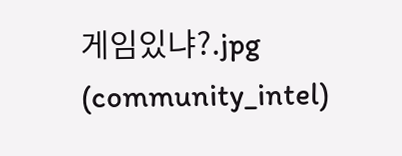게임있냐?.jpg (community_intel)